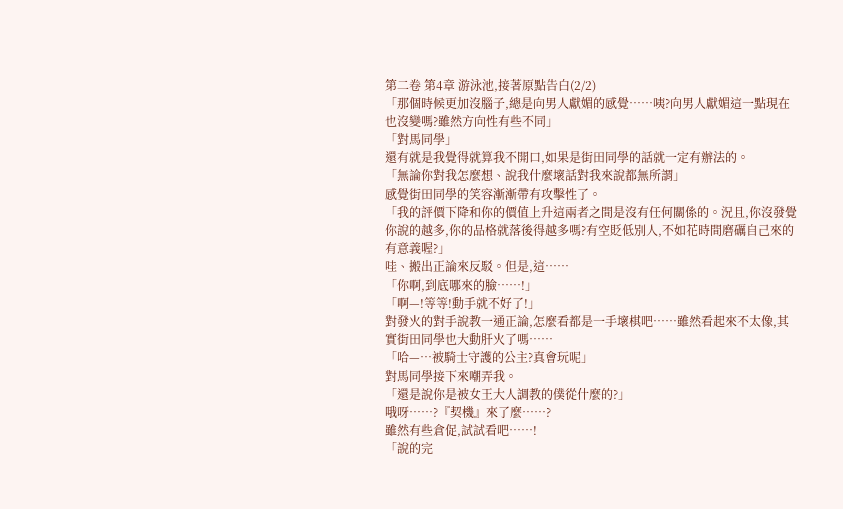第二卷 第4章 游泳池,接著原點告白(2/2)
「那個時候更加沒腦子,總是向男人獻媚的感覺……咦?向男人獻媚這一點現在也沒變嗎?雖然方向性有些不同」
「對馬同學」
還有就是我覺得就算我不開口,如果是街田同學的話就一定有辦法的。
「無論你對我怎麼想、說我什麼壞話對我來說都無所謂」
感覺街田同學的笑容漸漸帶有攻擊性了。
「我的評價下降和你的價值上升這兩者之間是沒有任何關係的。況且,你沒發覺你說的越多,你的品格就落後得越多嗎?有空貶低別人,不如花時間磨礪自己來的有意義喔?」
哇、搬出正論來反駁。但是,這……
「你啊,到底哪來的臉……!」
「啊—!等等!動手就不好了!」
對發火的對手說教一通正論,怎麼看都是一手壞棋吧……雖然看起來不太像,其實街田同學也大動肝火了嗎……
「哈—…被騎士守護的公主?真會玩呢」
對馬同學接下來嘲弄我。
「還是說你是被女王大人調教的僕從什麼的?」
哦呀……?『契機』來了麼……?
雖然有些倉促,試試看吧……!
「說的完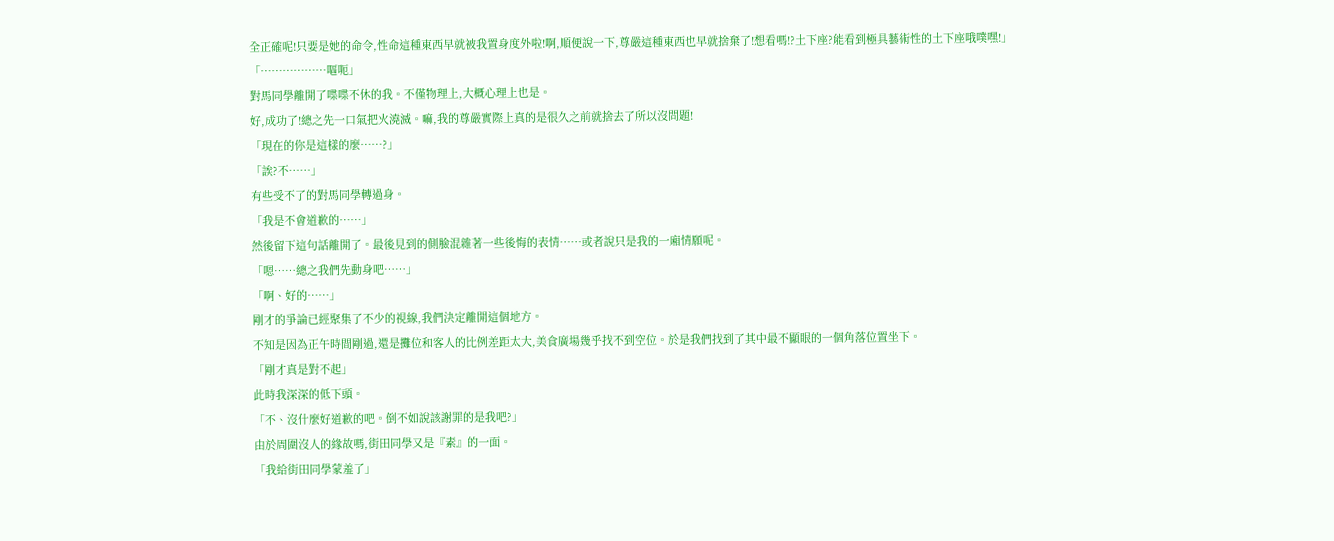全正確呢!只要是她的命令,性命這種東西早就被我置身度外啦!啊,順便說一下,尊嚴這種東西也早就捨棄了!想看嗎!?土下座?能看到極具藝術性的土下座哦噗嘿!」
「………………嘔呃」
對馬同學離開了喋喋不休的我。不僅物理上,大概心理上也是。
好,成功了!總之先一口氣把火澆滅。嘛,我的尊嚴實際上真的是很久之前就捨去了所以沒問題!
「現在的你是這樣的麼……?」
「誒?不……」
有些受不了的對馬同學轉過身。
「我是不會道歉的……」
然後留下這句話離開了。最後見到的側臉混雜著一些後悔的表情……或者說只是我的一廂情願呢。
「嗯……總之我們先動身吧……」
「啊、好的……」
剛才的爭論已經聚集了不少的視線,我們決定離開這個地方。
不知是因為正午時間剛過,還是攤位和客人的比例差距太大,美食廣場幾乎找不到空位。於是我們找到了其中最不顯眼的一個角落位置坐下。
「剛才真是對不起」
此時我深深的低下頭。
「不、沒什麼好道歉的吧。倒不如說該謝罪的是我吧?」
由於周圍沒人的緣故嗎,街田同學又是『素』的一面。
「我給街田同學蒙羞了」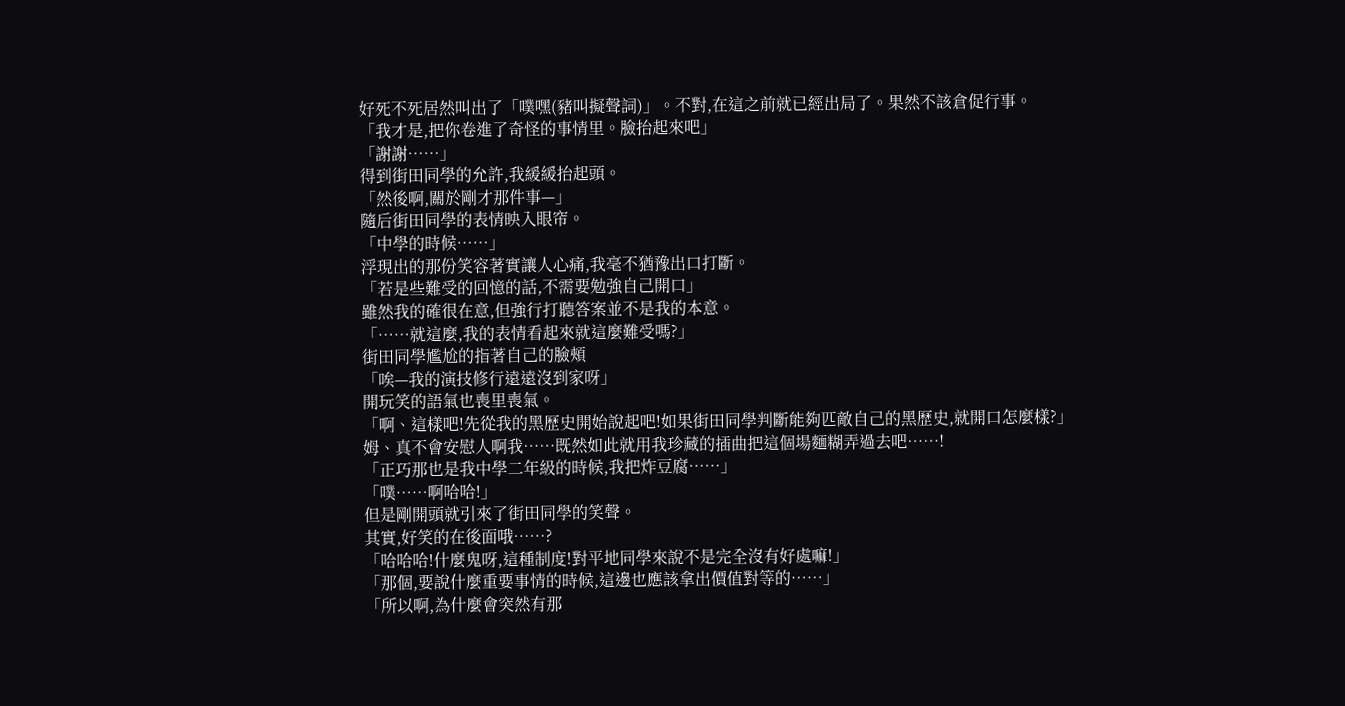好死不死居然叫出了「噗嘿(豬叫擬聲詞)」。不對,在這之前就已經出局了。果然不該倉促行事。
「我才是,把你卷進了奇怪的事情里。臉抬起來吧」
「謝謝……」
得到街田同學的允許,我緩緩抬起頭。
「然後啊,關於剛才那件事—」
隨后街田同學的表情映入眼帘。
「中學的時候……」
浮現出的那份笑容著實讓人心痛,我毫不猶豫出口打斷。
「若是些難受的回憶的話,不需要勉強自己開口」
雖然我的確很在意,但強行打聽答案並不是我的本意。
「……就這麼,我的表情看起來就這麼難受嗎?」
街田同學尷尬的指著自己的臉頰
「唉—我的演技修行遠遠沒到家呀」
開玩笑的語氣也喪里喪氣。
「啊、這樣吧!先從我的黑歷史開始說起吧!如果街田同學判斷能夠匹敵自己的黑歷史,就開口怎麼樣?」
姆、真不會安慰人啊我……既然如此就用我珍藏的插曲把這個場麵糊弄過去吧……!
「正巧那也是我中學二年級的時候,我把炸豆腐……」
「噗……啊哈哈!」
但是剛開頭就引來了街田同學的笑聲。
其實,好笑的在後面哦……?
「哈哈哈!什麼鬼呀,這種制度!對平地同學來說不是完全沒有好處嘛!」
「那個,要說什麼重要事情的時候,這邊也應該拿出價值對等的……」
「所以啊,為什麼會突然有那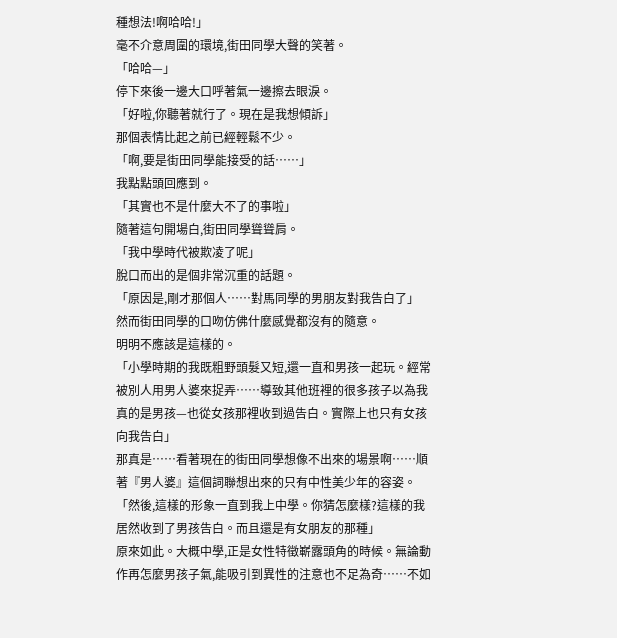種想法!啊哈哈!」
毫不介意周圍的環境,街田同學大聲的笑著。
「哈哈—」
停下來後一邊大口呼著氣一邊擦去眼淚。
「好啦,你聽著就行了。現在是我想傾訴」
那個表情比起之前已經輕鬆不少。
「啊,要是街田同學能接受的話……」
我點點頭回應到。
「其實也不是什麼大不了的事啦」
隨著這句開場白,街田同學聳聳肩。
「我中學時代被欺凌了呢」
脫口而出的是個非常沉重的話題。
「原因是,剛才那個人……對馬同學的男朋友對我告白了」
然而街田同學的口吻仿佛什麼感覺都沒有的隨意。
明明不應該是這樣的。
「小學時期的我既粗野頭髮又短,還一直和男孩一起玩。經常被別人用男人婆來捉弄……導致其他班裡的很多孩子以為我真的是男孩—也從女孩那裡收到過告白。實際上也只有女孩向我告白」
那真是……看著現在的街田同學想像不出來的場景啊……順著『男人婆』這個詞聯想出來的只有中性美少年的容姿。
「然後,這樣的形象一直到我上中學。你猜怎麼樣?這樣的我居然收到了男孩告白。而且還是有女朋友的那種」
原來如此。大概中學,正是女性特徵嶄露頭角的時候。無論動作再怎麼男孩子氣,能吸引到異性的注意也不足為奇……不如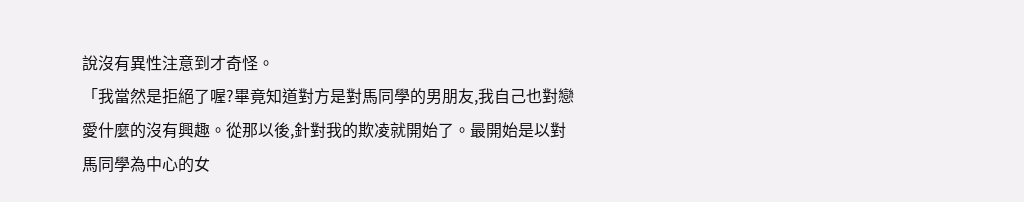說沒有異性注意到才奇怪。
「我當然是拒絕了喔?畢竟知道對方是對馬同學的男朋友,我自己也對戀愛什麼的沒有興趣。從那以後,針對我的欺凌就開始了。最開始是以對馬同學為中心的女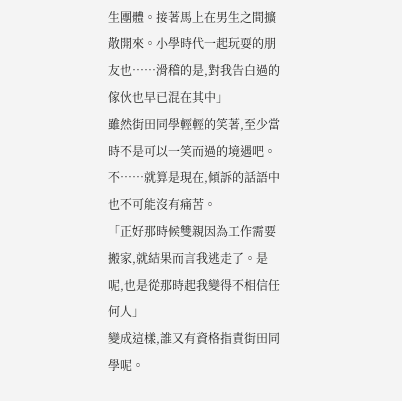生團體。接著馬上在男生之間擴散開來。小學時代一起玩耍的朋友也……滑稽的是,對我告白過的傢伙也早已混在其中」
雖然街田同學輕輕的笑著,至少當時不是可以一笑而過的境遇吧。
不……就算是現在,傾訴的話語中也不可能沒有痛苦。
「正好那時候雙親因為工作需要搬家,就結果而言我逃走了。是呢,也是從那時起我變得不相信任何人」
變成這樣,誰又有資格指責街田同學呢。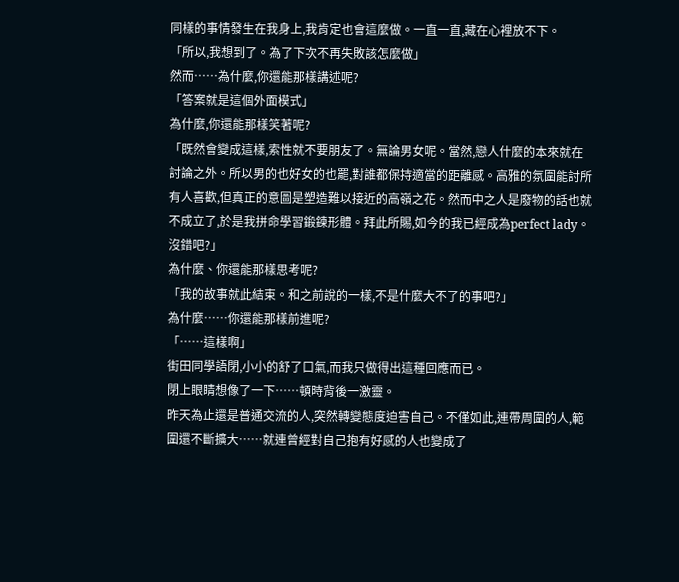同樣的事情發生在我身上,我肯定也會這麼做。一直一直,藏在心裡放不下。
「所以,我想到了。為了下次不再失敗該怎麼做」
然而……為什麼,你還能那樣講述呢?
「答案就是這個外面模式」
為什麼,你還能那樣笑著呢?
「既然會變成這樣,索性就不要朋友了。無論男女呢。當然,戀人什麼的本來就在討論之外。所以男的也好女的也罷,對誰都保持適當的距離感。高雅的氛圍能討所有人喜歡,但真正的意圖是塑造難以接近的高嶺之花。然而中之人是廢物的話也就不成立了,於是我拼命學習鍛鍊形體。拜此所賜,如今的我已經成為perfect lady。沒錯吧?」
為什麼、你還能那樣思考呢?
「我的故事就此結束。和之前說的一樣,不是什麼大不了的事吧?」
為什麼……你還能那樣前進呢?
「……這樣啊」
街田同學語閉,小小的舒了口氣,而我只做得出這種回應而已。
閉上眼睛想像了一下……頓時背後一激靈。
昨天為止還是普通交流的人,突然轉變態度迫害自己。不僅如此,連帶周圍的人,範圍還不斷擴大……就連曾經對自己抱有好感的人也變成了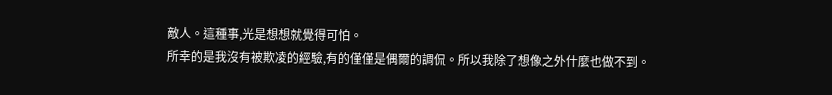敵人。這種事,光是想想就覺得可怕。
所幸的是我沒有被欺凌的經驗,有的僅僅是偶爾的調侃。所以我除了想像之外什麼也做不到。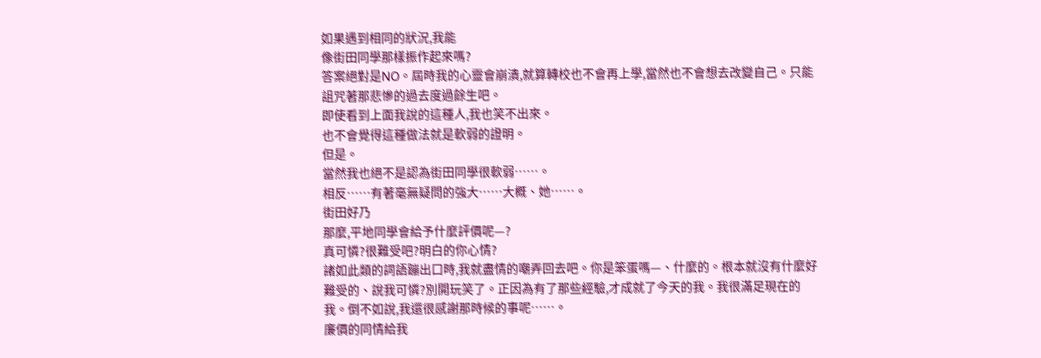如果遇到相同的狀況,我能
像街田同學那樣振作起來嗎?
答案絕對是NO。屆時我的心靈會崩潰,就算轉校也不會再上學,當然也不會想去改變自己。只能詛咒著那悲慘的過去度過餘生吧。
即使看到上面我說的這種人,我也笑不出來。
也不會覺得這種做法就是軟弱的證明。
但是。
當然我也絕不是認為街田同學很軟弱……。
相反……有著毫無疑問的強大……大概、她……。
街田好乃
那麼,平地同學會給予什麼評價呢—?
真可憐?很難受吧?明白的你心情?
諸如此類的詞語蹦出口時,我就盡情的嘲弄回去吧。你是笨蛋嗎—、什麼的。根本就沒有什麼好難受的、說我可憐?別開玩笑了。正因為有了那些經驗,才成就了今天的我。我很滿足現在的我。倒不如說,我還很感謝那時候的事呢……。
廉價的同情給我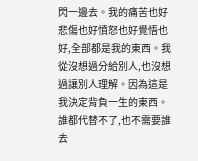閃一邊去。我的痛苦也好悲傷也好憤怒也好覺悟也好,全部都是我的東西。我從沒想過分給別人,也沒想過讓別人理解。因為這是我決定背負一生的東西。誰都代替不了,也不需要誰去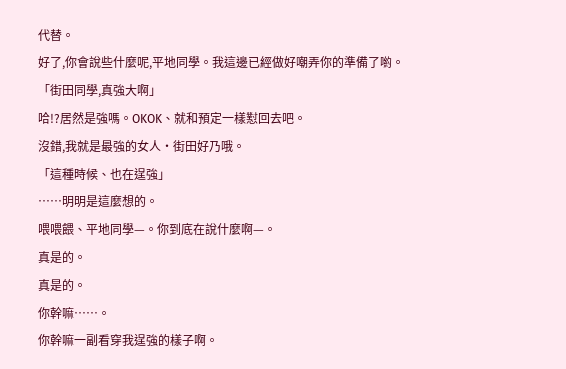代替。
好了,你會說些什麼呢,平地同學。我這邊已經做好嘲弄你的準備了喲。
「街田同學,真強大啊」
哈!?居然是強嗎。OKOK、就和預定一樣懟回去吧。
沒錯,我就是最強的女人·街田好乃哦。
「這種時候、也在逞強」
……明明是這麼想的。
喂喂餵、平地同學—。你到底在說什麼啊—。
真是的。
真是的。
你幹嘛……。
你幹嘛一副看穿我逞強的樣子啊。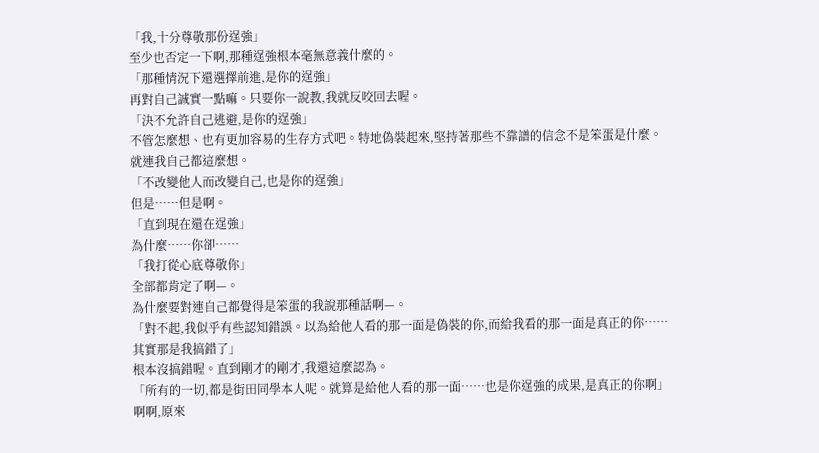「我,十分尊敬那份逞強」
至少也否定一下啊,那種逞強根本毫無意義什麼的。
「那種情況下還選擇前進,是你的逞強」
再對自己誠實一點嘛。只要你一說教,我就反咬回去喔。
「決不允許自己逃避,是你的逞強」
不管怎麼想、也有更加容易的生存方式吧。特地偽裝起來,堅持著那些不靠譜的信念不是笨蛋是什麼。就連我自己都這麼想。
「不改變他人而改變自己,也是你的逞強」
但是……但是啊。
「直到現在還在逞強」
為什麼……你卻……
「我打從心底尊敬你」
全部都肯定了啊—。
為什麼要對連自己都覺得是笨蛋的我說那種話啊—。
「對不起,我似乎有些認知錯誤。以為給他人看的那一面是偽裝的你,而給我看的那一面是真正的你……其實那是我搞錯了」
根本沒搞錯喔。直到剛才的剛才,我還這麼認為。
「所有的一切,都是街田同學本人呢。就算是給他人看的那一面……也是你逞強的成果,是真正的你啊」
啊啊,原來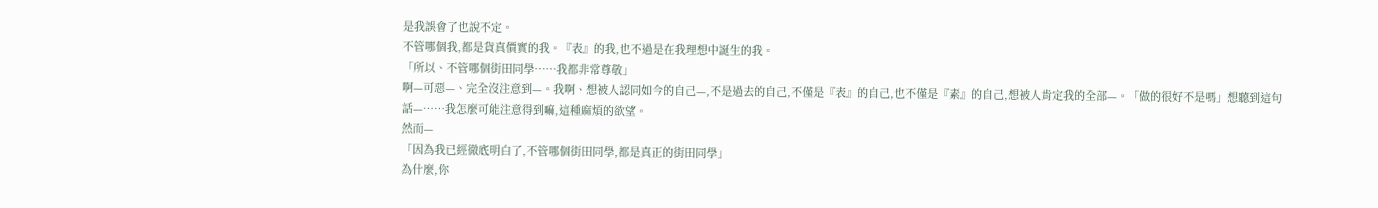是我誤會了也說不定。
不管哪個我,都是貨真價實的我。『表』的我,也不過是在我理想中誕生的我。
「所以、不管哪個街田同學……我都非常尊敬」
啊—可惡—、完全沒注意到—。我啊、想被人認同如今的自己—,不是過去的自己,不僅是『表』的自己,也不僅是『素』的自己,想被人肯定我的全部—。「做的很好不是嗎」想聽到這句話—……我怎麼可能注意得到嘛,這種麻煩的欲望。
然而—
「因為我已經徹底明白了,不管哪個街田同學,都是真正的街田同學」
為什麼,你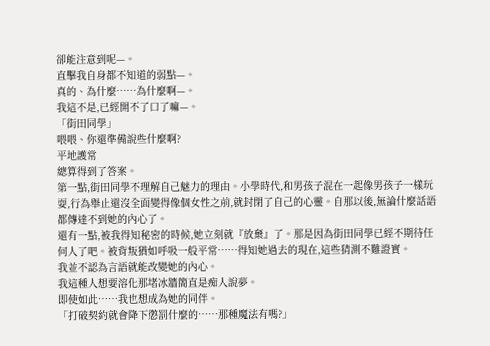卻能注意到呢—。
直擊我自身都不知道的弱點—。
真的、為什麼……為什麼啊—。
我這不是,已經開不了口了嘛—。
「街田同學」
喂喂、你還準備說些什麼啊?
平地護常
總算得到了答案。
第一點,街田同學不理解自己魅力的理由。小學時代,和男孩子混在一起像男孩子一樣玩耍,行為舉止還沒全面變得像個女性之前,就封閉了自己的心靈。自那以後,無論什麼話語都傳達不到她的內心了。
還有一點,被我得知秘密的時候,她立刻就『放棄』了。那是因為街田同學已經不期待任何人了吧。被背叛猶如呼吸一般平常……得知她過去的現在,這些猜測不難證實。
我並不認為言語就能改變她的內心。
我這種人想要溶化那堵冰牆簡直是痴人說夢。
即使如此……我也想成為她的同伴。
「打破契約就會降下懲罰什麼的……那種魔法有嗎?」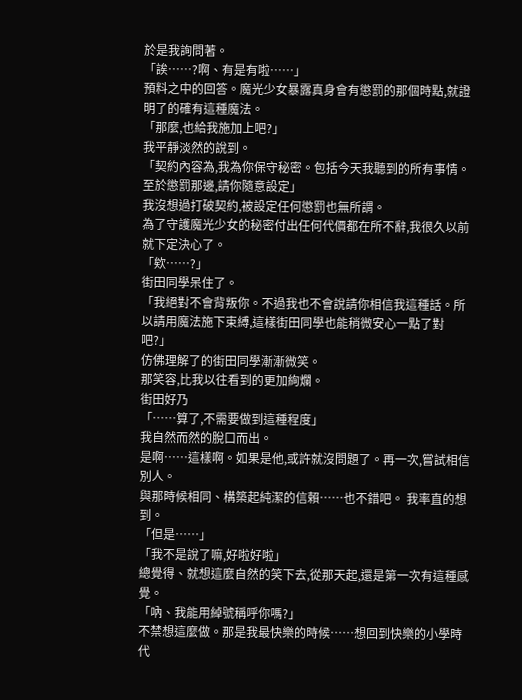於是我詢問著。
「誒……?啊、有是有啦……」
預料之中的回答。魔光少女暴露真身會有懲罰的那個時點,就證明了的確有這種魔法。
「那麼,也給我施加上吧?」
我平靜淡然的說到。
「契約內容為,我為你保守秘密。包括今天我聽到的所有事情。至於懲罰那邊,請你隨意設定」
我沒想過打破契約,被設定任何懲罰也無所謂。
為了守護魔光少女的秘密付出任何代價都在所不辭,我很久以前就下定決心了。
「欸……?」
街田同學呆住了。
「我絕對不會背叛你。不過我也不會說請你相信我這種話。所以請用魔法施下束縛,這樣街田同學也能稍微安心一點了對吧?」
仿佛理解了的街田同學漸漸微笑。
那笑容,比我以往看到的更加絢爛。
街田好乃
「……算了,不需要做到這種程度」
我自然而然的脫口而出。
是啊……這樣啊。如果是他,或許就沒問題了。再一次,嘗試相信別人。
與那時候相同、構築起純潔的信賴……也不錯吧。 我率直的想到。
「但是……」
「我不是說了嘛,好啦好啦」
總覺得、就想這麼自然的笑下去,從那天起,還是第一次有這種感覺。
「吶、我能用綽號稱呼你嗎?」
不禁想這麼做。那是我最快樂的時候……想回到快樂的小學時代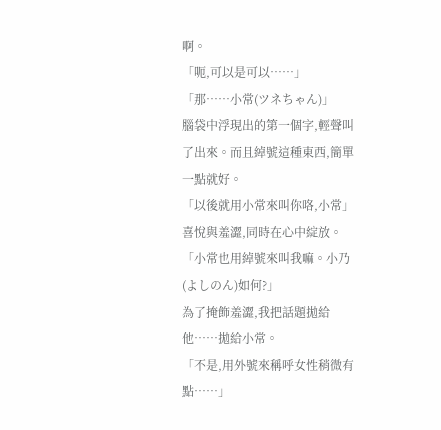啊。
「呃,可以是可以……」
「那……小常(ツネちゃん)」
腦袋中浮現出的第一個字,輕聲叫了出來。而且綽號這種東西,簡單一點就好。
「以後就用小常來叫你咯,小常」
喜悅與羞澀,同時在心中綻放。
「小常也用綽號來叫我嘛。小乃(よしのん)如何?」
為了掩飾羞澀,我把話題拋給他……拋給小常。
「不是,用外號來稱呼女性稍微有點……」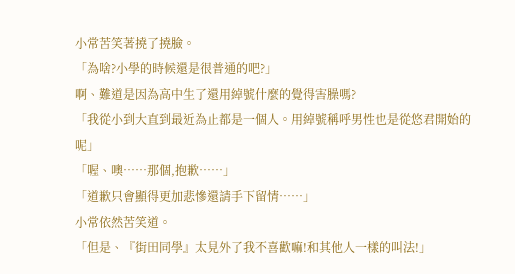小常苦笑著撓了撓臉。
「為啥?小學的時候還是很普通的吧?」
啊、難道是因為高中生了還用綽號什麼的覺得害臊嗎?
「我從小到大直到最近為止都是一個人。用綽號稱呼男性也是從悠君開始的呢」
「喔、噢……那個,抱歉……」
「道歉只會顯得更加悲慘還請手下留情……」
小常依然苦笑道。
「但是、『街田同學』太見外了我不喜歡嘛!和其他人一樣的叫法!」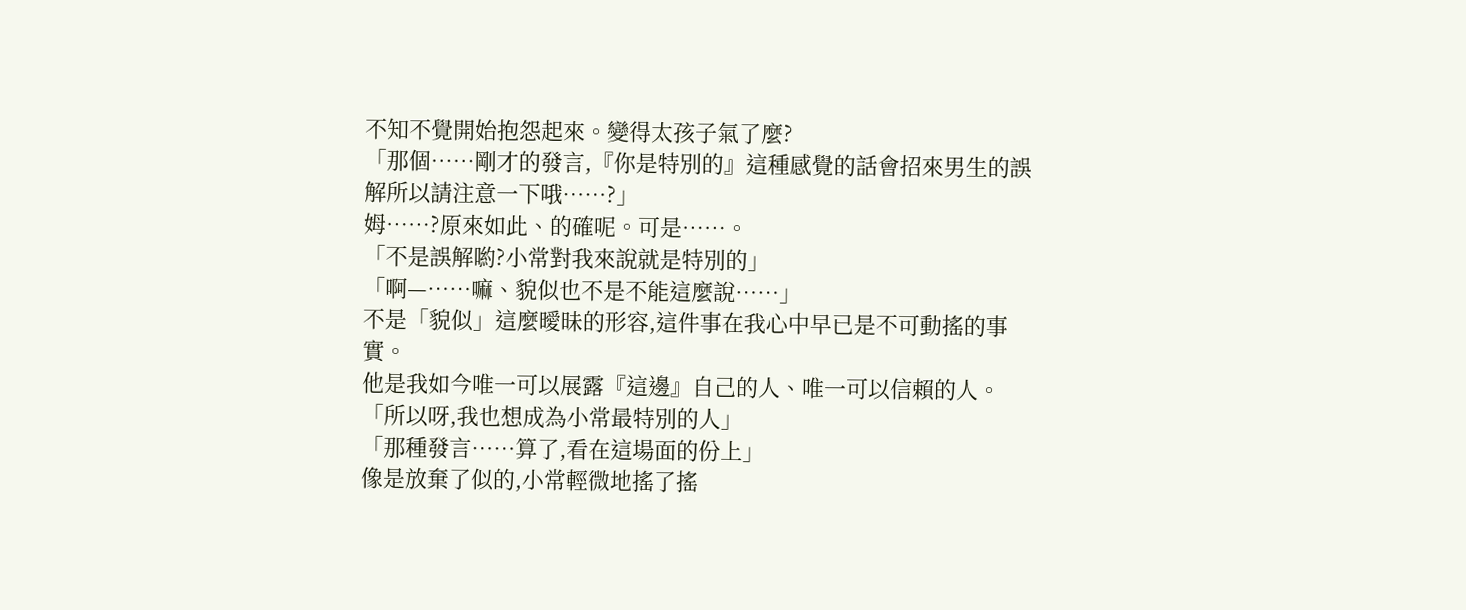不知不覺開始抱怨起來。變得太孩子氣了麼?
「那個……剛才的發言,『你是特別的』這種感覺的話會招來男生的誤解所以請注意一下哦……?」
姆……?原來如此、的確呢。可是……。
「不是誤解喲?小常對我來說就是特別的」
「啊—……嘛、貌似也不是不能這麼說……」
不是「貌似」這麼曖昧的形容,這件事在我心中早已是不可動搖的事實。
他是我如今唯一可以展露『這邊』自己的人、唯一可以信賴的人。
「所以呀,我也想成為小常最特別的人」
「那種發言……算了,看在這場面的份上」
像是放棄了似的,小常輕微地搖了搖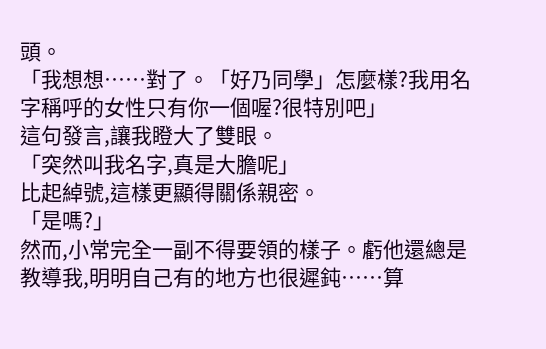頭。
「我想想……對了。「好乃同學」怎麼樣?我用名字稱呼的女性只有你一個喔?很特別吧」
這句發言,讓我瞪大了雙眼。
「突然叫我名字,真是大膽呢」
比起綽號,這樣更顯得關係親密。
「是嗎?」
然而,小常完全一副不得要領的樣子。虧他還總是教導我,明明自己有的地方也很遲鈍……算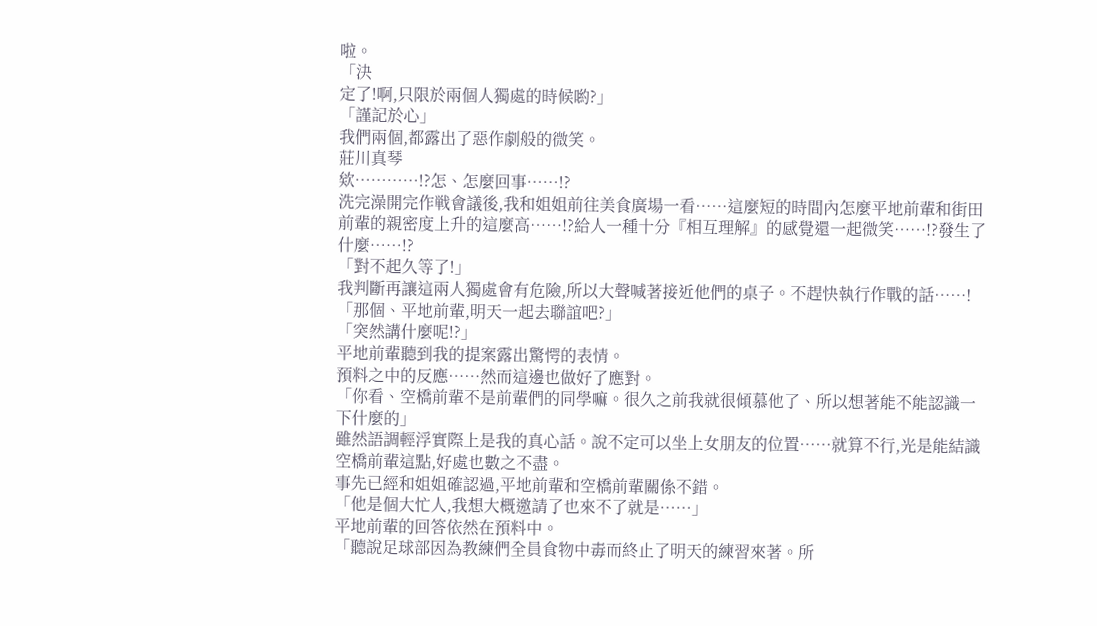啦。
「決
定了!啊,只限於兩個人獨處的時候喲?」
「謹記於心」
我們兩個,都露出了惡作劇般的微笑。
莊川真琴
欸…………!?怎、怎麼回事……!?
洗完澡開完作戦會議後,我和姐姐前往美食廣場一看……這麼短的時間內怎麼平地前輩和街田前輩的親密度上升的這麼高……!?給人一種十分『相互理解』的感覺還一起微笑……!?發生了什麼……!?
「對不起久等了!」
我判斷再讓這兩人獨處會有危險,所以大聲喊著接近他們的桌子。不趕快執行作戰的話……!
「那個、平地前輩,明天一起去聯誼吧?」
「突然講什麼呢!?」
平地前輩聽到我的提案露出驚愕的表情。
預料之中的反應……然而這邊也做好了應對。
「你看、空橋前輩不是前輩們的同學嘛。很久之前我就很傾慕他了、所以想著能不能認識一下什麼的」
雖然語調輕浮實際上是我的真心話。說不定可以坐上女朋友的位置……就算不行,光是能結識空橋前輩這點,好處也數之不盡。
事先已經和姐姐確認過,平地前輩和空橋前輩關係不錯。
「他是個大忙人,我想大概邀請了也來不了就是……」
平地前輩的回答依然在預料中。
「聽說足球部因為教練們全員食物中毒而終止了明天的練習來著。所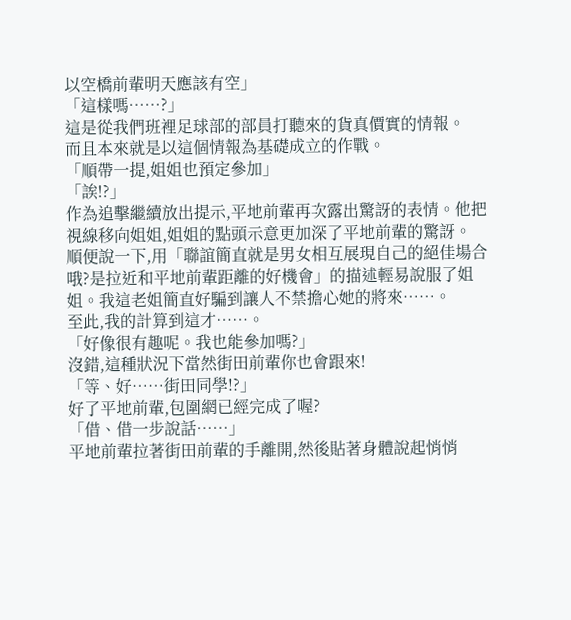以空橋前輩明天應該有空」
「這樣嗎……?」
這是從我們班裡足球部的部員打聽來的貨真價實的情報。
而且本來就是以這個情報為基礎成立的作戰。
「順帶一提,姐姐也預定參加」
「誒!?」
作為追擊繼續放出提示,平地前輩再次露出驚訝的表情。他把視線移向姐姐,姐姐的點頭示意更加深了平地前輩的驚訝。
順便說一下,用「聯誼簡直就是男女相互展現自己的絕佳場合哦?是拉近和平地前輩距離的好機會」的描述輕易說服了姐姐。我這老姐簡直好騙到讓人不禁擔心她的將來……。
至此,我的計算到這才……。
「好像很有趣呢。我也能參加嗎?」
沒錯,這種狀況下當然街田前輩你也會跟來!
「等、好……街田同學!?」
好了平地前輩,包圍網已經完成了喔?
「借、借一步說話……」
平地前輩拉著街田前輩的手離開,然後貼著身體說起悄悄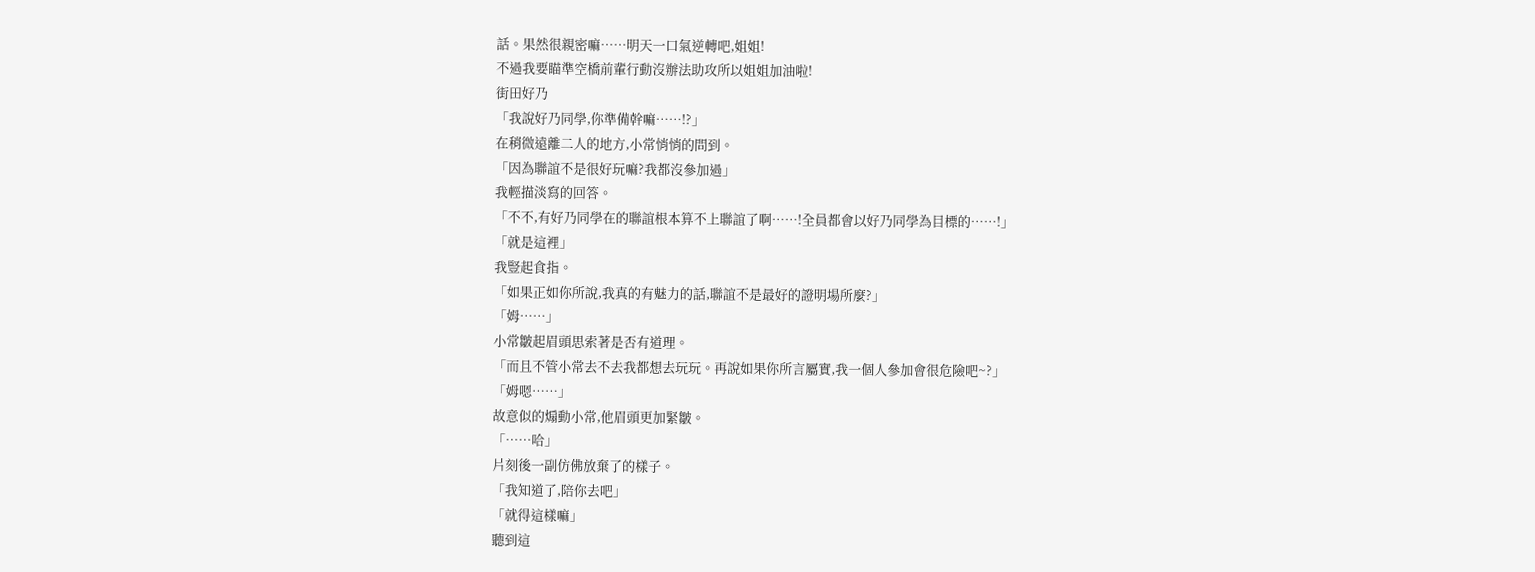話。果然很親密嘛……明天一口氣逆轉吧,姐姐!
不過我要瞄準空橋前輩行動沒辦法助攻所以姐姐加油啦!
街田好乃
「我說好乃同學,你準備幹嘛……!?」
在稍微遠離二人的地方,小常悄悄的問到。
「因為聯誼不是很好玩嘛?我都沒參加過」
我輕描淡寫的回答。
「不不,有好乃同學在的聯誼根本算不上聯誼了啊……!全員都會以好乃同學為目標的……!」
「就是這裡」
我豎起食指。
「如果正如你所說,我真的有魅力的話,聯誼不是最好的證明場所麼?」
「姆……」
小常皺起眉頭思索著是否有道理。
「而且不管小常去不去我都想去玩玩。再說如果你所言屬實,我一個人參加會很危險吧~?」
「姆嗯……」
故意似的煽動小常,他眉頭更加緊皺。
「……哈」
片刻後一副仿佛放棄了的樣子。
「我知道了,陪你去吧」
「就得這樣嘛」
聽到這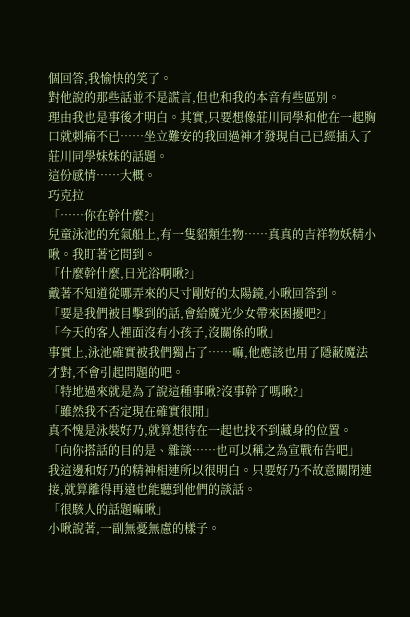個回答,我愉快的笑了。
對他說的那些話並不是謊言,但也和我的本音有些區別。
理由我也是事後才明白。其實,只要想像莊川同學和他在一起胸口就刺痛不已……坐立難安的我回過神才發現自己已經插入了莊川同學妹妹的話題。
這份感情……大概。
巧克拉
「……你在幹什麼?」
兒童泳池的充氣船上,有一隻貂類生物……真真的吉祥物妖精小啾。我盯著它問到。
「什麼幹什麼,日光浴啊啾?」
戴著不知道從哪弄來的尺寸剛好的太陽鏡,小啾回答到。
「要是我們被目擊到的話,會給魔光少女帶來困擾吧?」
「今天的客人裡面沒有小孩子,沒關係的啾」
事實上,泳池確實被我們獨占了……嘛,他應該也用了隱蔽魔法才對,不會引起問題的吧。
「特地過來就是為了說這種事啾?沒事幹了嗎啾?」
「雖然我不否定現在確實很閒」
真不愧是泳裝好乃,就算想待在一起也找不到藏身的位置。
「向你搭話的目的是、雜談……也可以稱之為宣戰布告吧」
我這邊和好乃的精神相連所以很明白。只要好乃不故意關閉連接,就算離得再遠也能聽到他們的談話。
「很駭人的話題嘛啾」
小啾說著,一副無憂無慮的樣子。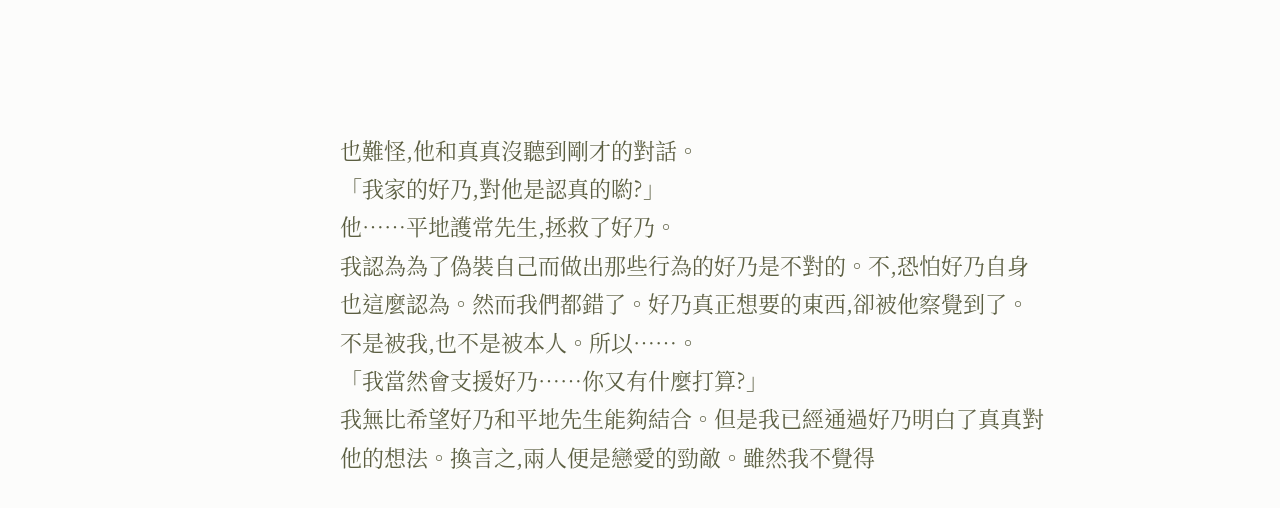也難怪,他和真真沒聽到剛才的對話。
「我家的好乃,對他是認真的喲?」
他……平地護常先生,拯救了好乃。
我認為為了偽裝自己而做出那些行為的好乃是不對的。不,恐怕好乃自身也這麼認為。然而我們都錯了。好乃真正想要的東西,卻被他察覺到了。不是被我,也不是被本人。所以……。
「我當然會支援好乃……你又有什麼打算?」
我無比希望好乃和平地先生能夠結合。但是我已經通過好乃明白了真真對他的想法。換言之,兩人便是戀愛的勁敵。雖然我不覺得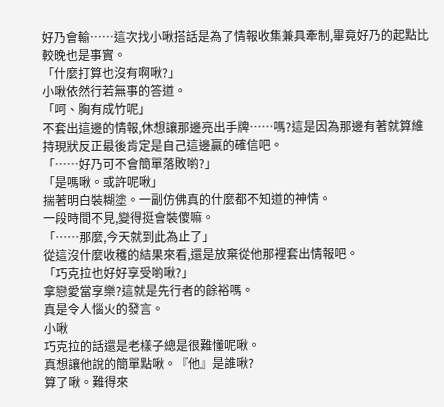好乃會輸……這次找小啾搭話是為了情報收集兼具牽制,畢竟好乃的起點比較晚也是事實。
「什麼打算也沒有啊啾?」
小啾依然行若無事的答道。
「呵、胸有成竹呢」
不套出這邊的情報,休想讓那邊亮出手牌……嗎?這是因為那邊有著就算維持現狀反正最後肯定是自己這邊贏的確信吧。
「……好乃可不會簡單落敗喲?」
「是嗎啾。或許呢啾」
揣著明白裝糊塗。一副仿佛真的什麼都不知道的神情。
一段時間不見,變得挺會裝傻嘛。
「……那麼,今天就到此為止了」
從這沒什麼收穫的結果來看,還是放棄從他那裡套出情報吧。
「巧克拉也好好享受喲啾?」
拿戀愛當享樂?這就是先行者的餘裕嗎。
真是令人惱火的發言。
小啾
巧克拉的話還是老樣子總是很難懂呢啾。
真想讓他說的簡單點啾。『他』是誰啾?
算了啾。難得來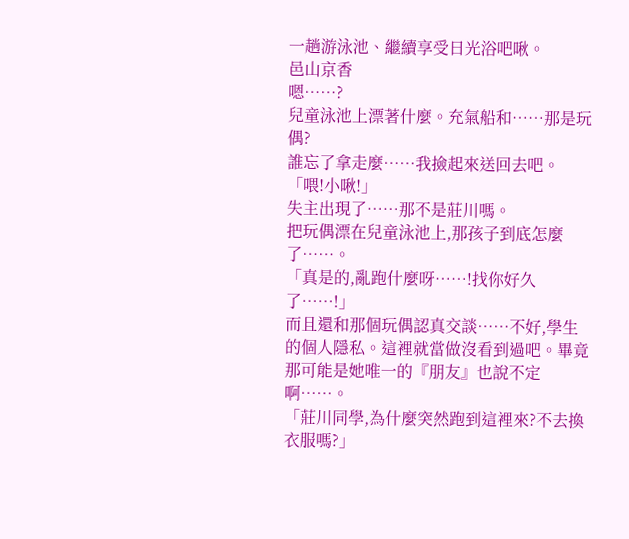一趟游泳池、繼續享受日光浴吧啾。
邑山京香
嗯……?
兒童泳池上漂著什麼。充氣船和……那是玩偶?
誰忘了拿走麼……我撿起來送回去吧。
「喂!小啾!」
失主出現了……那不是莊川嗎。
把玩偶漂在兒童泳池上,那孩子到底怎麼了……。
「真是的,亂跑什麼呀……!找你好久了……!」
而且還和那個玩偶認真交談……不好,學生的個人隱私。這裡就當做沒看到過吧。畢竟那可能是她唯一的『朋友』也說不定啊……。
「莊川同學,為什麼突然跑到這裡來?不去換衣服嗎?」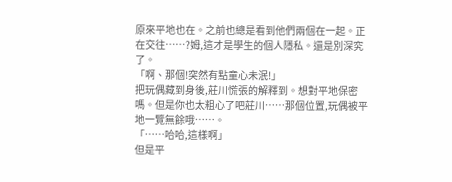原來平地也在。之前也總是看到他們兩個在一起。正在交往……?姆,這才是學生的個人隱私。還是別深究了。
「啊、那個!突然有點童心未泯!」
把玩偶藏到身後,莊川慌張的解釋到。想對平地保密嗎。但是你也太粗心了吧莊川……那個位置,玩偶被平地一覽無餘哦……。
「……哈哈,這樣啊」
但是平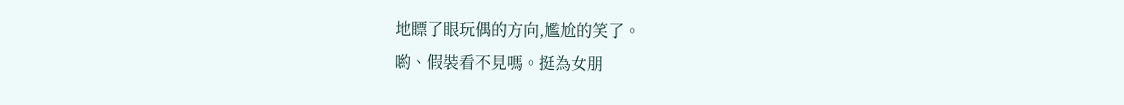地瞟了眼玩偶的方向,尷尬的笑了。
喲、假裝看不見嗎。挺為女朋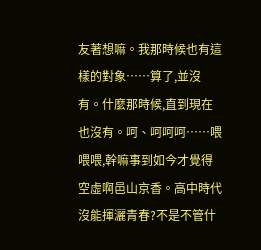友著想嘛。我那時候也有這樣的對象……算了,並沒有。什麼那時候,直到現在也沒有。呵、呵呵呵……喂喂喂,幹嘛事到如今才覺得空虛啊邑山京香。高中時代沒能揮灑青春?不是不管什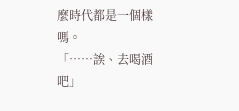麼時代都是一個樣嗎。
「……誒、去喝酒吧」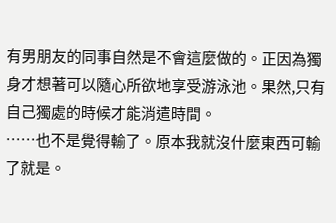有男朋友的同事自然是不會這麼做的。正因為獨身才想著可以隨心所欲地享受游泳池。果然,只有自己獨處的時候才能消遣時間。
……也不是覺得輸了。原本我就沒什麼東西可輸了就是。